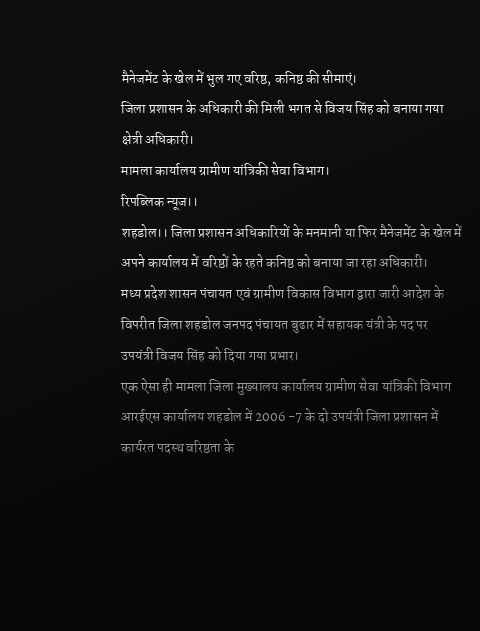मैनेजमेंट के खेल में भुल गए वरिष्ठ, कनिष्ठ की सीमाएं।
जिला प्रशासन के अधिकारी की मिली भगत से विजय सिंह को बनाया गया क्षेत्री अधिकारी।
मामला कार्यालय ग्रामीण यांत्रिकी सेवा विभाग।
रिपब्लिक न्यूज।।
शहडोल।। जिला प्रशासन अधिकारियों के मनमानी या फिर मैनेजमेंट के खेल में अपने कार्यालय में वरिष्ठों के रहते कनिष्ठ को बनाया जा रहा अधिकारी।
मध्य प्रदेश शासन पंचायत एवं ग्रामीण विकास विभाग द्वारा जारी आदेश के विपरीत जिला शहडोल जनपद पंचायत बुढार में सहायक यंत्री के पद पर उपयंत्री विजय सिंह को दिया गया प्रभार।
एक ऐसा ही मामला जिला मुख्यालय कार्यालय ग्रामीण सेवा यांत्रिकी विभाग आरईएस कार्यालय शहडोल में 2006 -7 के दो उपयंत्री जिला प्रशासन में कार्यरत पदस्थ वरिष्ठता के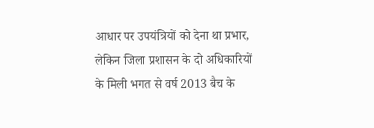आधार पर उपयंत्रियों को देना था प्रभार, लेकिन जिला प्रशासन के दो अधिकारियों के मिली भगत से वर्ष 2013 बैच के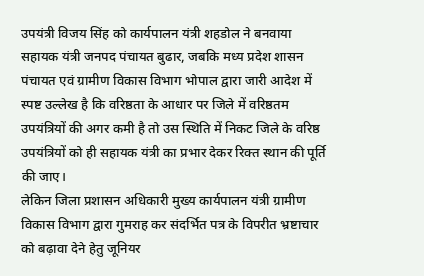उपयंत्री विजय सिंह को कार्यपालन यंत्री शहडोल ने बनवाया सहायक यंत्री जनपद पंचायत बुढार, जबकि मध्य प्रदेश शासन पंचायत एवं ग्रामीण विकास विभाग भोपाल द्वारा जारी आदेश में स्पष्ट उल्लेख है कि वरिष्ठता के आधार पर जिले में वरिष्ठतम उपयंत्रियों की अगर कमी है तो उस स्थिति में निकट जिले के वरिष्ठ उपयंत्रियों को ही सहायक यंत्री का प्रभार देकर रिक्त स्थान की पूर्ति की जाए।
लेकिन जिला प्रशासन अधिकारी मुख्य कार्यपालन यंत्री ग्रामीण विकास विभाग द्वारा गुमराह कर संदर्भित पत्र के विपरीत भ्रष्टाचार को बढ़ावा देने हेतु जूनियर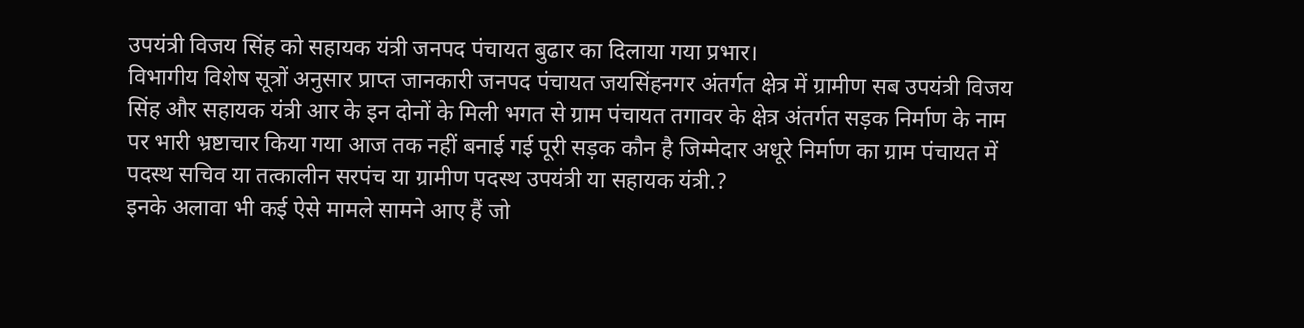उपयंत्री विजय सिंह को सहायक यंत्री जनपद पंचायत बुढार का दिलाया गया प्रभार।
विभागीय विशेष सूत्रों अनुसार प्राप्त जानकारी जनपद पंचायत जयसिंहनगर अंतर्गत क्षेत्र में ग्रामीण सब उपयंत्री विजय सिंह और सहायक यंत्री आर के इन दोनों के मिली भगत से ग्राम पंचायत तगावर के क्षेत्र अंतर्गत सड़क निर्माण के नाम पर भारी भ्रष्टाचार किया गया आज तक नहीं बनाई गई पूरी सड़क कौन है जिम्मेदार अधूरे निर्माण का ग्राम पंचायत में पदस्थ सचिव या तत्कालीन सरपंच या ग्रामीण पदस्थ उपयंत्री या सहायक यंत्री.?
इनके अलावा भी कई ऐसे मामले सामने आए हैं जो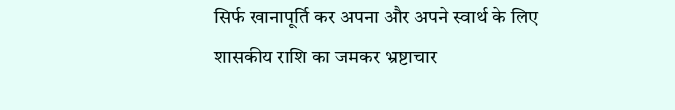सिर्फ खानापूर्ति कर अपना और अपने स्वार्थ के लिए शासकीय राशि का जमकर भ्रष्टाचार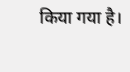किया गया है।